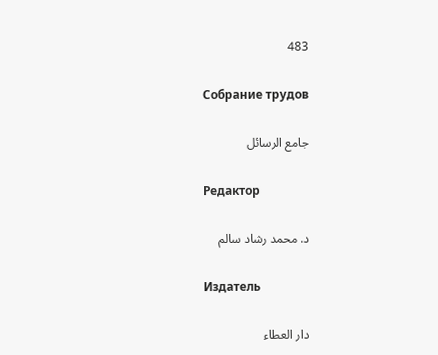483

Собрание трудов

جامع الرسائل

Редактор

د. محمد رشاد سالم

Издатель

دار العطاء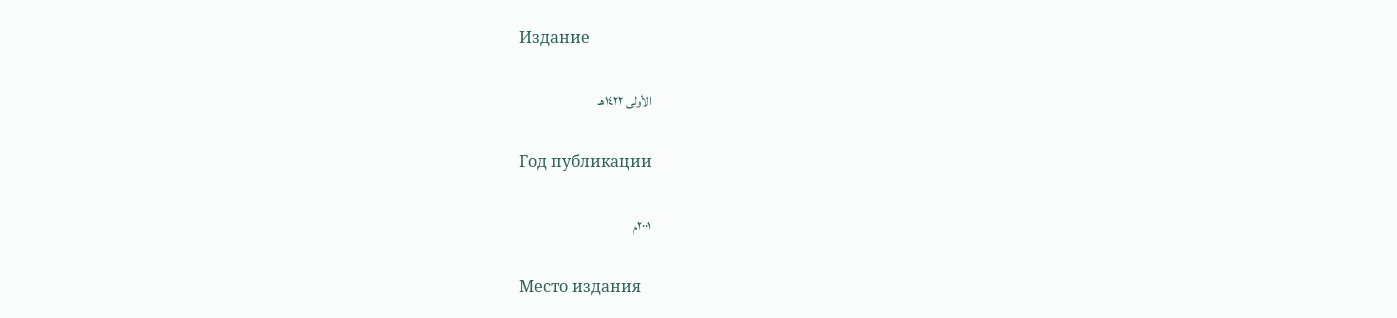Издание

الأولى ١٤٢٢هـ

Год публикации

٢٠٠١م

Место издания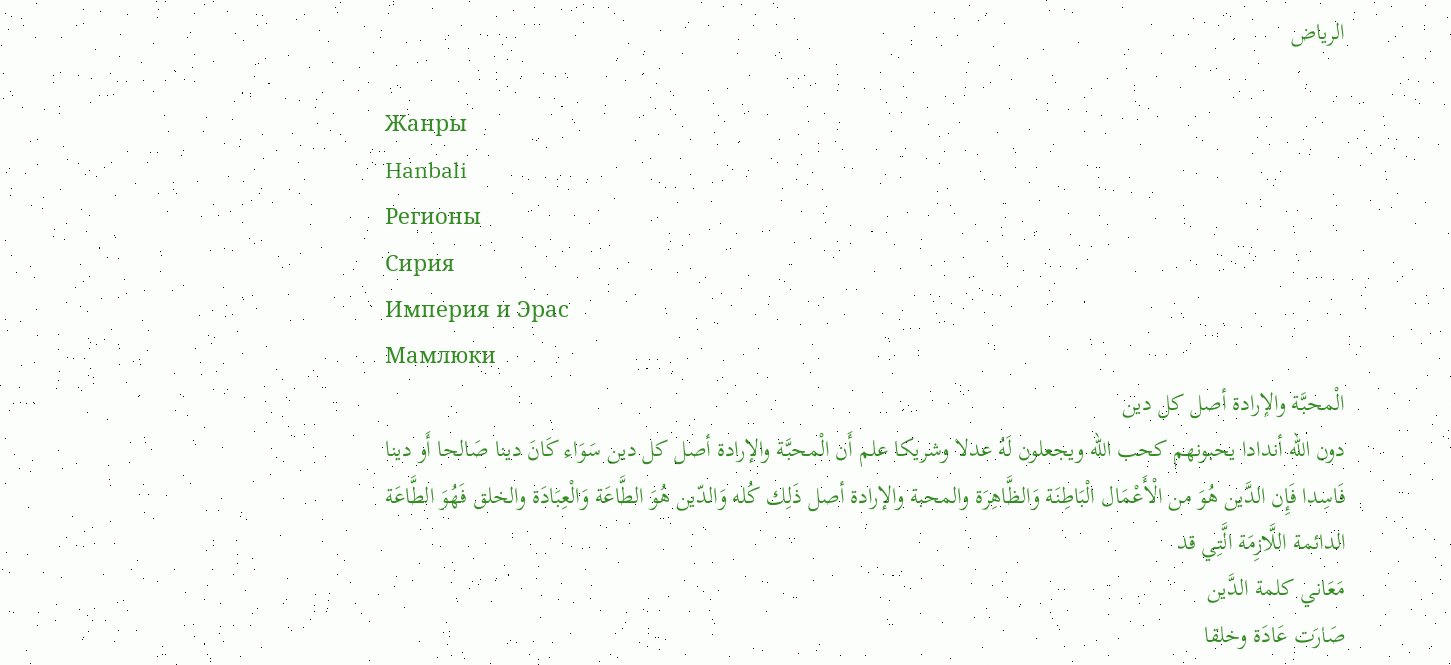الرياض

Жанры
Hanbali
Регионы
Сирия
Империя и Эрас
Мамлюки
الْمحبَّة والإرادة أصل كل دين
دون الله أندادا يحبونهم كحب الله ويجعلون لَهُ عدلا وشريكا علم أَن الْمحبَّة والإرادة أصل كل دين سَوَاء كَانَ دينا صَالحا أَو دينا فَاسِدا فَإِن الدَّين هُوَ من الْأَعْمَال الْبَاطِنَة وَالظَّاهِرَة والمحبة والإرادة أصل ذَلِك كُله وَالدّين هُوَ الطَّاعَة وَالْعِبَادَة والخلق فَهُوَ الطَّاعَة الدائمة اللَّازِمَة الَّتِي قد
مَعَاني كلمة الدَّين
صَارَت عَادَة وخلقا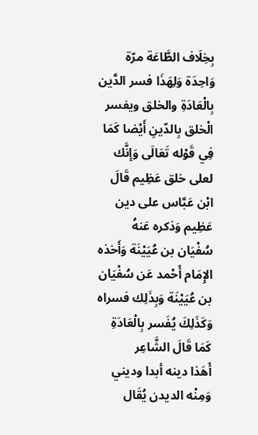بِخِلَاف الطَّاعَة مرّة وَاحِدَة وَلِهَذَا فسر الدَّين بِالْعَادَةِ والخلق ويفسر الْخلق بِالدّينِ أَيْضا كَمَا فِي قَوْله تَعَالَى وَإنَّك لعلى خلق عَظِيم قَالَ ابْن عَبَّاس على دين عَظِيم وَذكره عَنهُ سُفْيَان بن عُيَيْنَة وَأَخذه الإِمَام أَحْمد عَن سُفْيَان بن عُيَيْنَة وَبِذَلِك فسراه
وَكَذَلِكَ يُفَسر بِالْعَادَةِ كَمَا قَالَ الشَّاعِر
أَهَذا دينه أبدا وديني
وَمِنْه الديدن يُقَال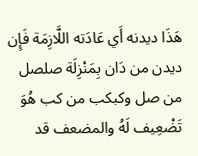هَذَا ديدنه أَي عَادَته اللَّازِمَة فَإِن ديدن من دَان بِمَنْزِلَة صلصل من صل وكبكب من كب هُوَ تَضْعِيف لَهُ والمضعف قد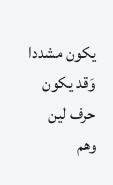يكون مشددا وَقد يكون حرف لين وهم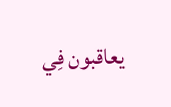يعاقبون فِي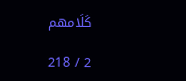كَلَامهم

2 / 218